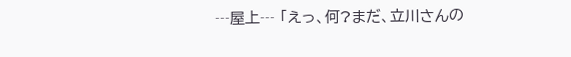┄屋上┄ 「えっ、何?まだ、立川さんの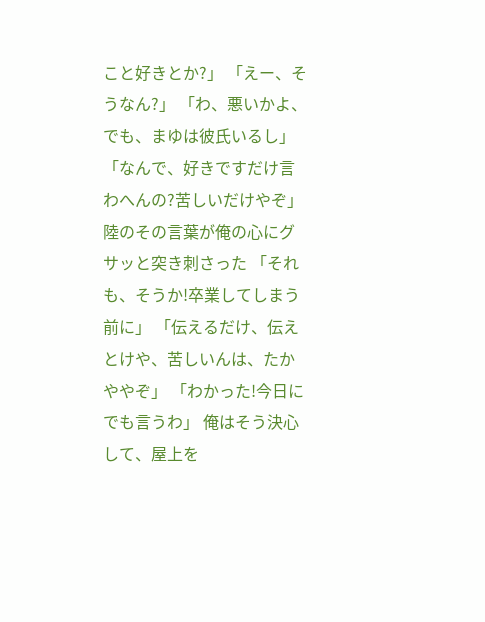こと好きとか?」 「えー、そうなん?」 「わ、悪いかよ、でも、まゆは彼氏いるし」 「なんで、好きですだけ言わへんの?苦しいだけやぞ」 陸のその言葉が俺の心にグサッと突き刺さった 「それも、そうか!卒業してしまう前に」 「伝えるだけ、伝えとけや、苦しいんは、たかややぞ」 「わかった!今日にでも言うわ」 俺はそう決心して、屋上を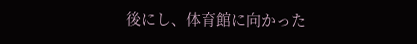後にし、体育館に向かった